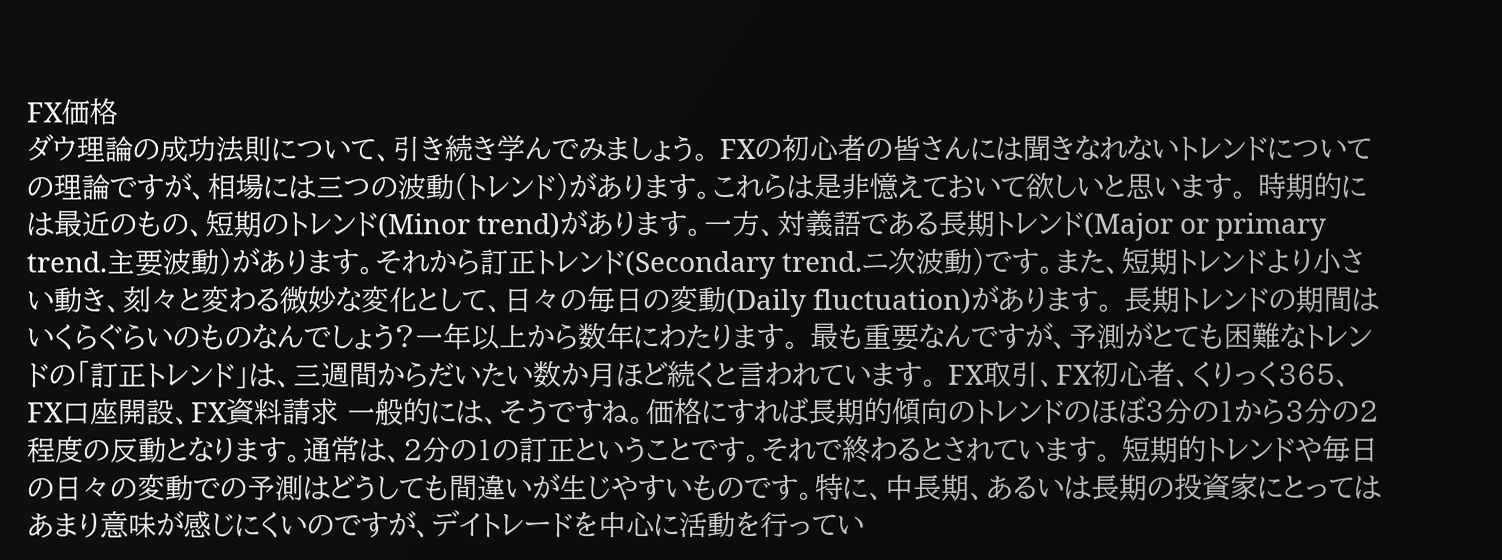FX価格
ダウ理論の成功法則について、引き続き学んでみましょう。 FXの初心者の皆さんには聞きなれないトレンドについての理論ですが、相場には三つの波動(トレンド)があります。これらは是非憶えておいて欲しいと思います。 時期的には最近のもの、短期のトレンド(Minor trend)があります。一方、対義語である長期トレンド(Major or primary trend.主要波動)があります。それから訂正トレンド(Secondary trend.ニ次波動)です。また、短期トレンドより小さい動き、刻々と変わる微妙な変化として、日々の毎日の変動(Daily fluctuation)があります。 長期トレンドの期間はいくらぐらいのものなんでしょう?一年以上から数年にわたります。 最も重要なんですが、予測がとても困難なトレンドの「訂正トレンド」は、三週間からだいたい数か月ほど続くと言われています。 FX取引、FX初心者、くりっく365、 FX口座開設、FX資料請求 一般的には、そうですね。価格にすれば長期的傾向のトレンドのほぼ3分の1から3分の2程度の反動となります。通常は、2分の1の訂正ということです。それで終わるとされています。 短期的トレンドや毎日の日々の変動での予測はどうしても間違いが生じやすいものです。特に、中長期、あるいは長期の投資家にとってはあまり意味が感じにくいのですが、デイトレードを中心に活動を行ってい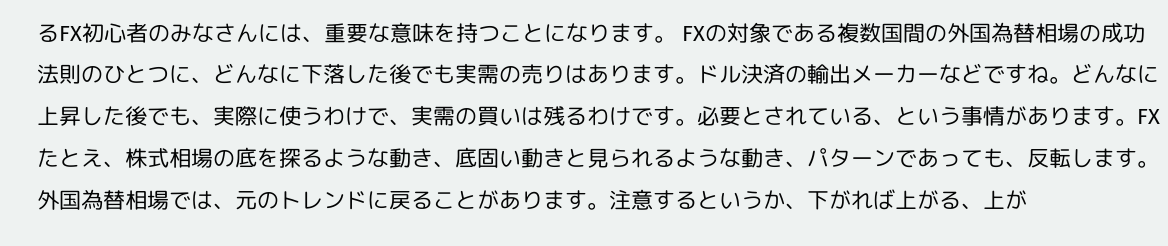るFX初心者のみなさんには、重要な意味を持つことになります。 FXの対象である複数国間の外国為替相場の成功法則のひとつに、どんなに下落した後でも実需の売りはあります。ドル決済の輸出メーカーなどですね。どんなに上昇した後でも、実際に使うわけで、実需の買いは残るわけです。必要とされている、という事情があります。FX たとえ、株式相場の底を探るような動き、底固い動きと見られるような動き、パターンであっても、反転します。外国為替相場では、元のトレンドに戻ることがあります。注意するというか、下がれば上がる、上が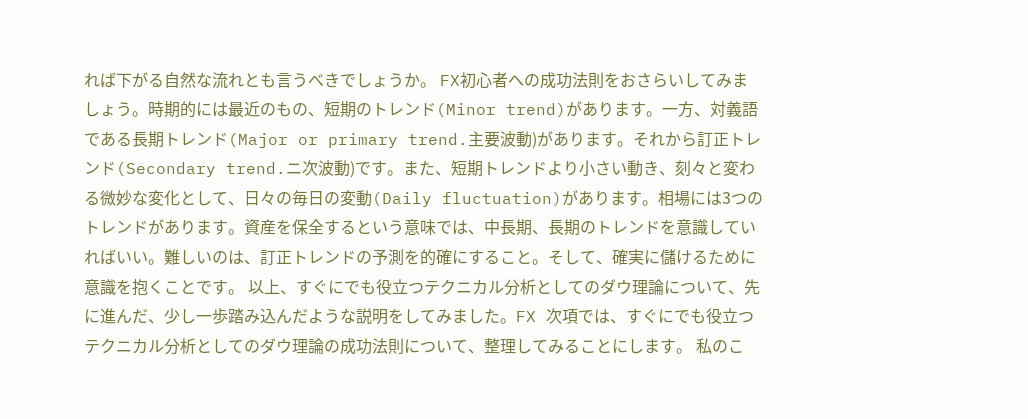れば下がる自然な流れとも言うべきでしょうか。 FX初心者への成功法則をおさらいしてみましょう。時期的には最近のもの、短期のトレンド(Minor trend)があります。一方、対義語である長期トレンド(Major or primary trend.主要波動)があります。それから訂正トレンド(Secondary trend.ニ次波動)です。また、短期トレンドより小さい動き、刻々と変わる微妙な変化として、日々の毎日の変動(Daily fluctuation)があります。相場には3つのトレンドがあります。資産を保全するという意味では、中長期、長期のトレンドを意識していればいい。難しいのは、訂正トレンドの予測を的確にすること。そして、確実に儲けるために意識を抱くことです。 以上、すぐにでも役立つテクニカル分析としてのダウ理論について、先に進んだ、少し一歩踏み込んだような説明をしてみました。FX 次項では、すぐにでも役立つテクニカル分析としてのダウ理論の成功法則について、整理してみることにします。 私のこ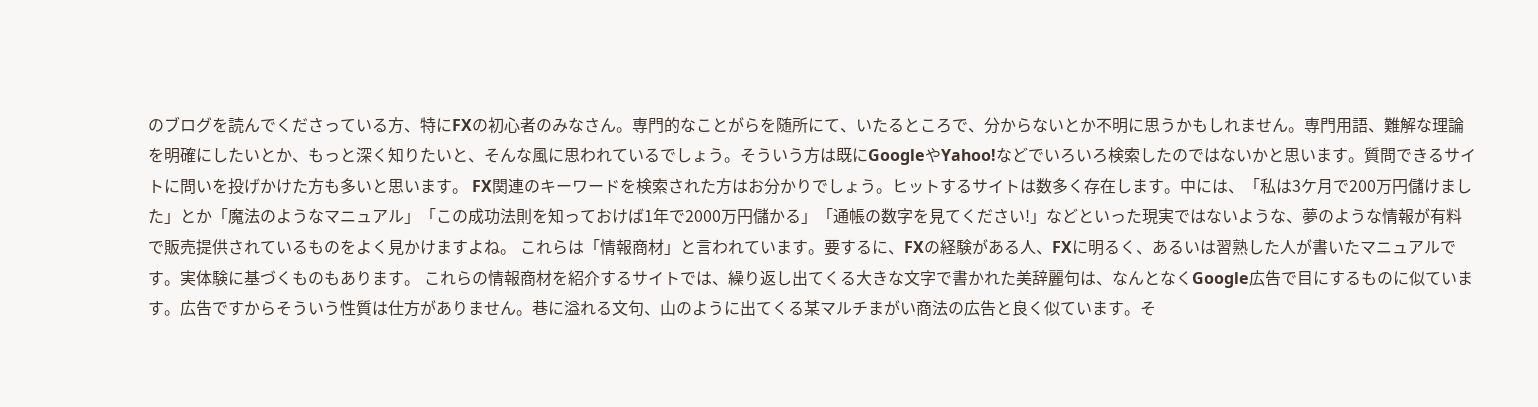のブログを読んでくださっている方、特にFXの初心者のみなさん。専門的なことがらを随所にて、いたるところで、分からないとか不明に思うかもしれません。専門用語、難解な理論を明確にしたいとか、もっと深く知りたいと、そんな風に思われているでしょう。そういう方は既にGoogleやYahoo!などでいろいろ検索したのではないかと思います。質問できるサイトに問いを投げかけた方も多いと思います。 FX関連のキーワードを検索された方はお分かりでしょう。ヒットするサイトは数多く存在します。中には、「私は3ケ月で200万円儲けました」とか「魔法のようなマニュアル」「この成功法則を知っておけば1年で2000万円儲かる」「通帳の数字を見てください!」などといった現実ではないような、夢のような情報が有料で販売提供されているものをよく見かけますよね。 これらは「情報商材」と言われています。要するに、FXの経験がある人、FXに明るく、あるいは習熟した人が書いたマニュアルです。実体験に基づくものもあります。 これらの情報商材を紹介するサイトでは、繰り返し出てくる大きな文字で書かれた美辞麗句は、なんとなくGoogle広告で目にするものに似ています。広告ですからそういう性質は仕方がありません。巷に溢れる文句、山のように出てくる某マルチまがい商法の広告と良く似ています。そ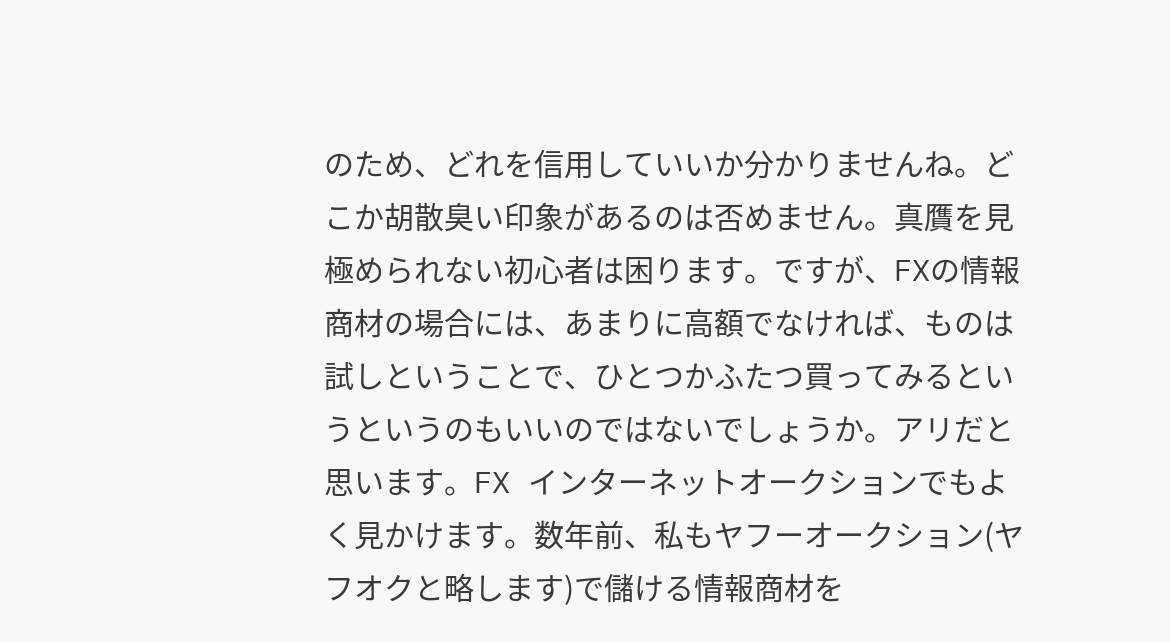のため、どれを信用していいか分かりませんね。どこか胡散臭い印象があるのは否めません。真贋を見極められない初心者は困ります。ですが、FXの情報商材の場合には、あまりに高額でなければ、ものは試しということで、ひとつかふたつ買ってみるというというのもいいのではないでしょうか。アリだと思います。FX インターネットオークションでもよく見かけます。数年前、私もヤフーオークション(ヤフオクと略します)で儲ける情報商材を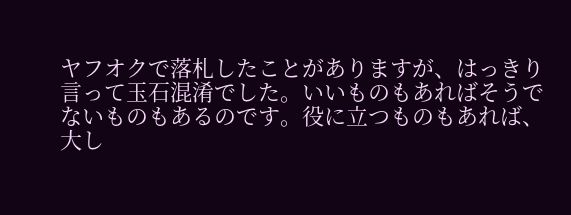ヤフオクで落札したことがありますが、はっきり言って玉石混淆でした。いいものもあればそうでないものもあるのです。役に立つものもあれば、大し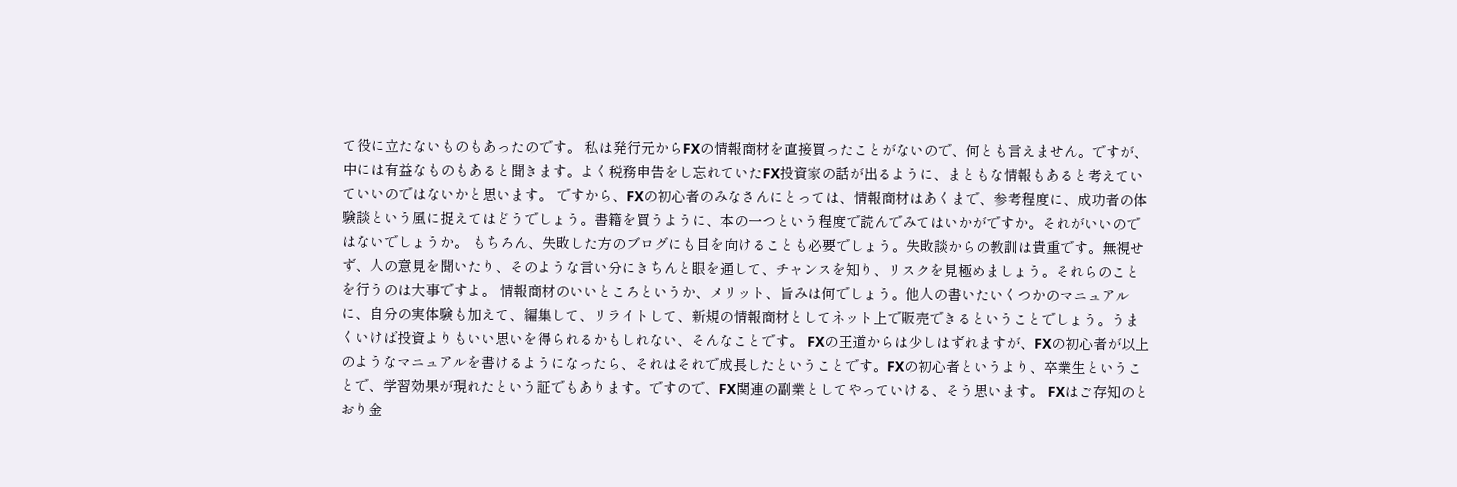て役に立たないものもあったのです。 私は発行元からFXの情報商材を直接買ったことがないので、何とも言えません。ですが、中には有益なものもあると聞きます。よく税務申告をし忘れていたFX投資家の話が出るように、まともな情報もあると考えていていいのではないかと思います。 ですから、FXの初心者のみなさんにとっては、情報商材はあくまで、参考程度に、成功者の体験談という風に捉えてはどうでしょう。書籍を買うように、本の一つという程度で読んでみてはいかがですか。それがいいのではないでしょうか。 もちろん、失敗した方のブログにも目を向けることも必要でしょう。失敗談からの教訓は貴重です。無視せず、人の意見を聞いたり、そのような言い分にきちんと眼を通して、チャンスを知り、リスクを見極めましょう。それらのことを行うのは大事ですよ。 情報商材のいいところというか、メリット、旨みは何でしょう。他人の書いたいくつかのマニュアルに、自分の実体験も加えて、編集して、リライトして、新規の情報商材としてネット上で販売できるということでしょう。うまくいけば投資よりもいい思いを得られるかもしれない、そんなことです。 FXの王道からは少しはずれますが、FXの初心者が以上のようなマニュアルを書けるようになったら、それはそれで成長したということです。FXの初心者というより、卒業生ということで、学習効果が現れたという証でもあります。ですので、FX関連の副業としてやっていける、そう思います。 FXはご存知のとおり金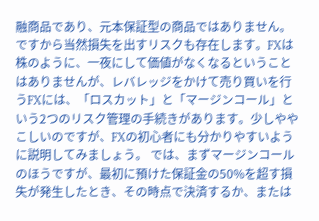融商品であり、元本保証型の商品ではありません。ですから当然損失を出すリスクも存在します。FXは株のように、一夜にして価値がなくなるということはありませんが、レバレッジをかけて売り買いを行うFXには、「ロスカット」と「マージンコール」という2つのリスク管理の手続きがあります。少しややこしいのですが、FXの初心者にも分かりやすいように説明してみましょう。 では、まずマージンコールのほうですが、最初に預けた保証金の50%を超す損失が発生したとき、その時点で決済するか、または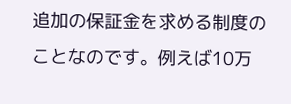追加の保証金を求める制度のことなのです。例えば10万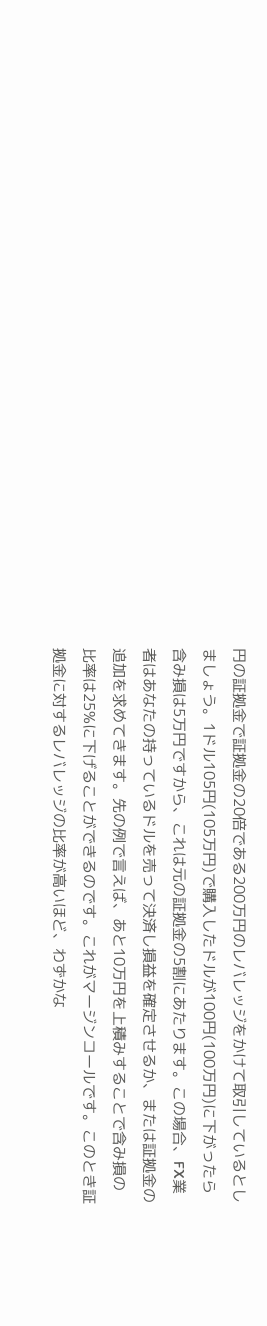円の証拠金で証拠金の20倍である200万円のレバレッジをかけて取引しているとしましょう。1ドル105円(105万円)で購入したドルが100円(100万円)に下がったら含み損は5万円ですから、これは元の証拠金の5割にあたります。この場合、FX業者はあなたの持っているドルを売って決済し損益を確定させるか、または証拠金の追加を求めてきます。先の例で言えば、あと10万円を上積みすることで含み損の比率は25%に下げることができるのです。これがマージンコールです。このとき証拠金に対するレバレッジの比率が高いほど、わずかな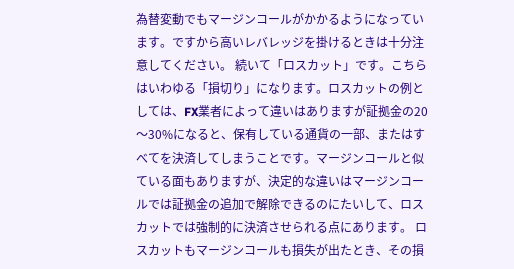為替変動でもマージンコールがかかるようになっています。ですから高いレバレッジを掛けるときは十分注意してください。 続いて「ロスカット」です。こちらはいわゆる「損切り」になります。ロスカットの例としては、FX業者によって違いはありますが証拠金の20〜30%になると、保有している通貨の一部、またはすべてを決済してしまうことです。マージンコールと似ている面もありますが、決定的な違いはマージンコールでは証拠金の追加で解除できるのにたいして、ロスカットでは強制的に決済させられる点にあります。 ロスカットもマージンコールも損失が出たとき、その損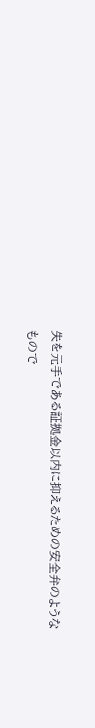失を元手である証拠金以内に抑えるための安全弁のようなもので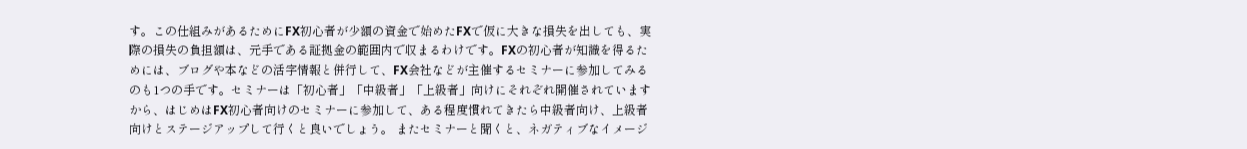す。この仕組みがあるためにFX初心者が少額の資金で始めたFXで仮に大きな損失を出しても、実際の損失の負担額は、元手である証拠金の範囲内で収まるわけです。FXの初心者が知識を得るためには、ブログや本などの活字情報と併行して、FX会社などが主催するセミナーに参加してみるのも1つの手です。セミナーは「初心者」「中級者」「上級者」向けにそれぞれ開催されていますから、はじめはFX初心者向けのセミナーに参加して、ある程度慣れてきたら中級者向け、上級者向けとステージアップして行くと良いでしょう。 またセミナーと聞くと、ネガティブなイメージ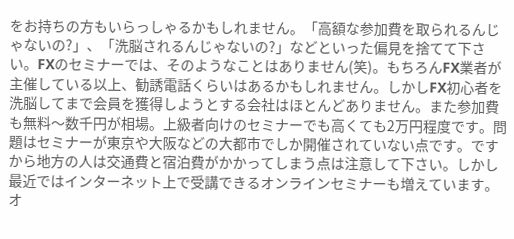をお持ちの方もいらっしゃるかもしれません。「高額な参加費を取られるんじゃないの?」、「洗脳されるんじゃないの?」などといった偏見を捨てて下さい。FXのセミナーでは、そのようなことはありません(笑)。もちろんFX業者が主催している以上、勧誘電話くらいはあるかもしれません。しかしFX初心者を洗脳してまで会員を獲得しようとする会社はほとんどありません。また参加費も無料〜数千円が相場。上級者向けのセミナーでも高くても2万円程度です。問題はセミナーが東京や大阪などの大都市でしか開催されていない点です。ですから地方の人は交通費と宿泊費がかかってしまう点は注意して下さい。しかし最近ではインターネット上で受講できるオンラインセミナーも増えています。オ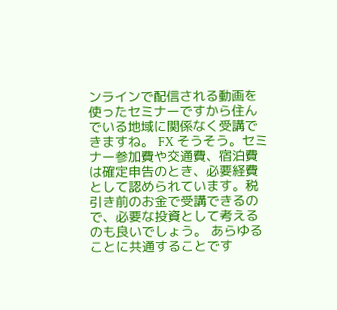ンラインで配信される動画を使ったセミナーですから住んでいる地域に関係なく受講できますね。 FX そうそう。セミナー参加費や交通費、宿泊費は確定申告のとき、必要経費として認められています。税引き前のお金で受講できるので、必要な投資として考えるのも良いでしょう。 あらゆることに共通することです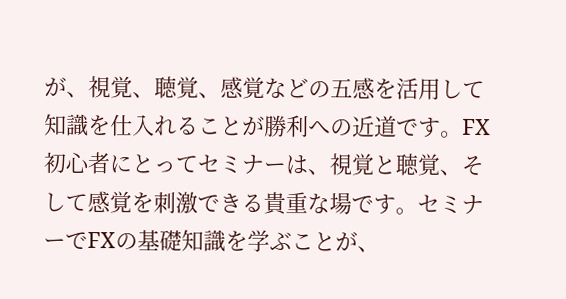が、視覚、聴覚、感覚などの五感を活用して知識を仕入れることが勝利への近道です。FX初心者にとってセミナーは、視覚と聴覚、そして感覚を刺激できる貴重な場です。セミナーでFXの基礎知識を学ぶことが、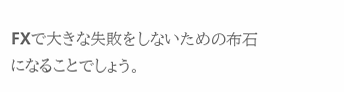FXで大きな失敗をしないための布石になることでしょう。